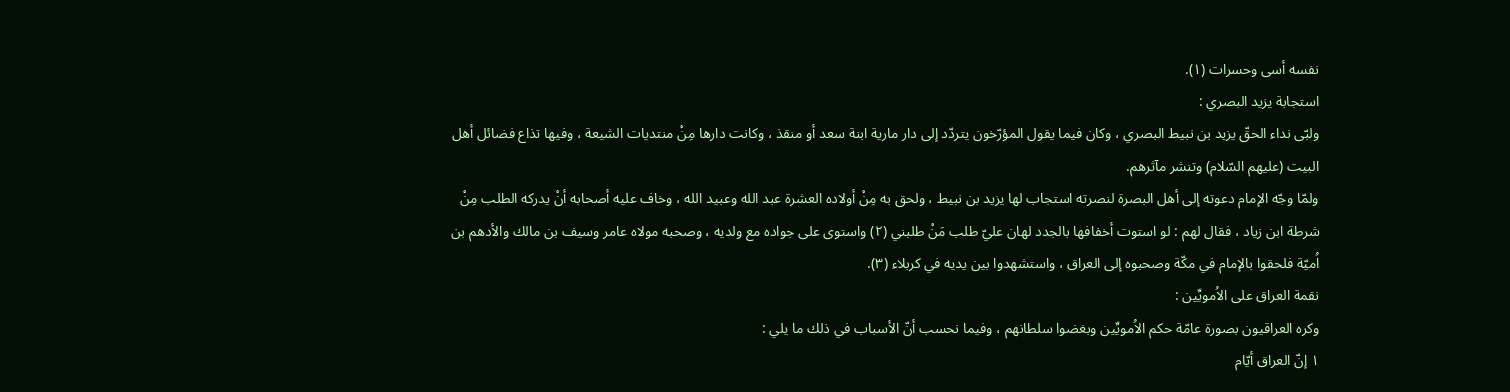نفسه أسى وحسرات (١).
استجابة يزيد البصري :
ولبّى نداء الحقّ يزيد بن نبيط البصري ، وكان فيما يقول المؤرّخون يتردّد إلى دار مارية ابنة سعد أو منقذ ، وكانت دارها مِنْ منتديات الشيعة ، وفيها تذاع فضائل أهل البيت (عليهم السّلام) وتنشر مآثرهم.
ولمّا وجّه الإمام دعوته إلى أهل البصرة لنصرته استجاب لها يزيد بن نبيط ، ولحق به مِنْ أولاده العشرة عبد الله وعبيد الله ، وخاف عليه أصحابه أنْ يدركه الطلب مِنْ شرطة ابن زياد ، فقال لهم : لو استوت أخفافها بالجدد لهان عليّ طلب مَنْ طلبني (٢) واستوى على جواده مع ولديه ، وصحبه مولاه عامر وسيف بن مالك والأدهم بن اُميّة فلحقوا بالإمام في مكّة وصحبوه إلى العراق ، واستشهدوا بين يديه في كربلاء (٣).
نقمة العراق على الاُمويِّين :
وكره العراقيون بصورة عامّة حكم الاُمويِّين وبغضوا سلطانهم ، وفيما نحسب أنّ الأسباب في ذلك ما يلي :
١ إنّ العراق أيّام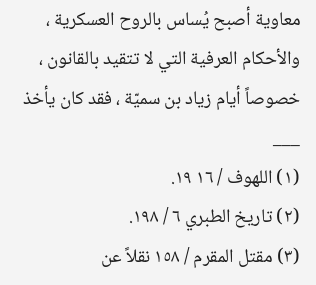معاوية أصبح يُساس بالروح العسكرية ، والأحكام العرفية التي لا تتقيد بالقانون ، خصوصاً أيام زياد بن سميّة ، فقد كان يأخذ
___
(١) اللهوف / ١٦ ١٩.
(٢) تاريخ الطبري ٦ / ١٩٨.
(٣) مقتل المقرم / ١٥٨ نقلاً عن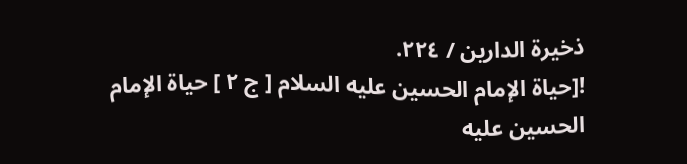ذخيرة الدارين / ٢٢٤.
![حياة الإمام الحسين عليه السلام [ ج ٢ ] حياة الإمام الحسين عليه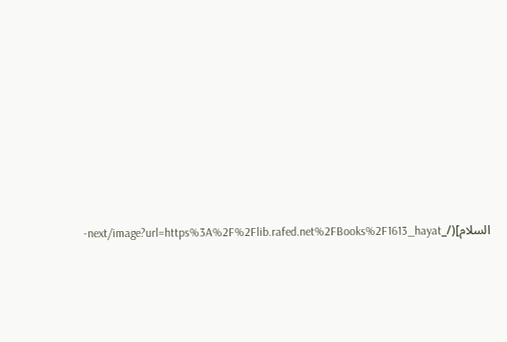السلام](/_next/image?url=https%3A%2F%2Flib.rafed.net%2FBooks%2F1613_hayat-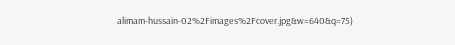alimam-hussain-02%2Fimages%2Fcover.jpg&w=640&q=75)